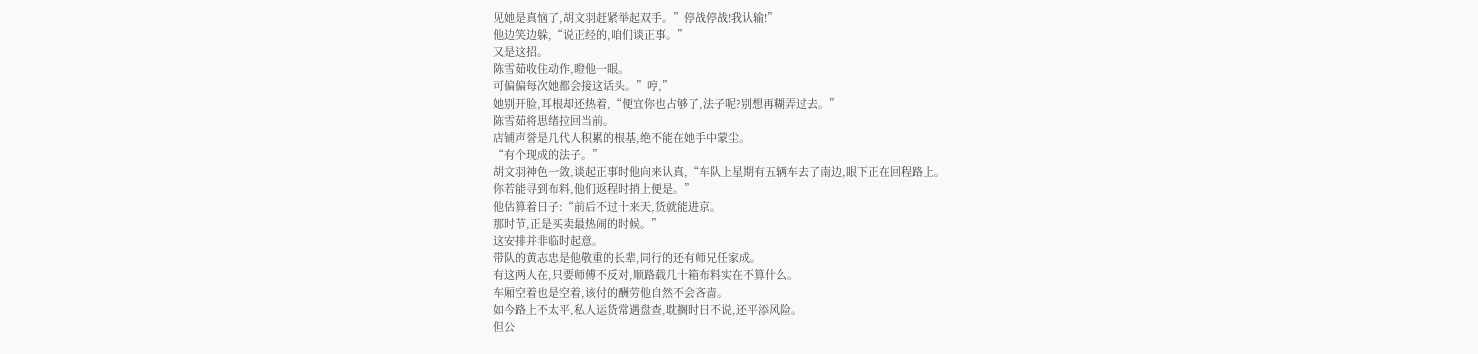见她是真恼了,胡文羽赶紧举起双手。”停战停战!我认输!”
他边笑边躲,“说正经的,咱们谈正事。”
又是这招。
陈雪茹收住动作,瞪他一眼。
可偏偏每次她都会接这话头。”哼,”
她别开脸,耳根却还热着,“便宜你也占够了,法子呢?别想再糊弄过去。”
陈雪茹将思绪拉回当前。
店铺声誉是几代人积累的根基,绝不能在她手中蒙尘。
“有个现成的法子。”
胡文羽神色一敛,谈起正事时他向来认真,“车队上星期有五辆车去了南边,眼下正在回程路上。
你若能寻到布料,他们返程时捎上便是。”
他估算着日子:“前后不过十来天,货就能进京。
那时节,正是买卖最热闹的时候。”
这安排并非临时起意。
带队的黄志忠是他敬重的长辈,同行的还有师兄任家成。
有这两人在,只要师傅不反对,顺路载几十箱布料实在不算什么。
车厢空着也是空着,该付的酬劳他自然不会吝啬。
如今路上不太平,私人运货常遇盘查,耽搁时日不说,还平添风险。
但公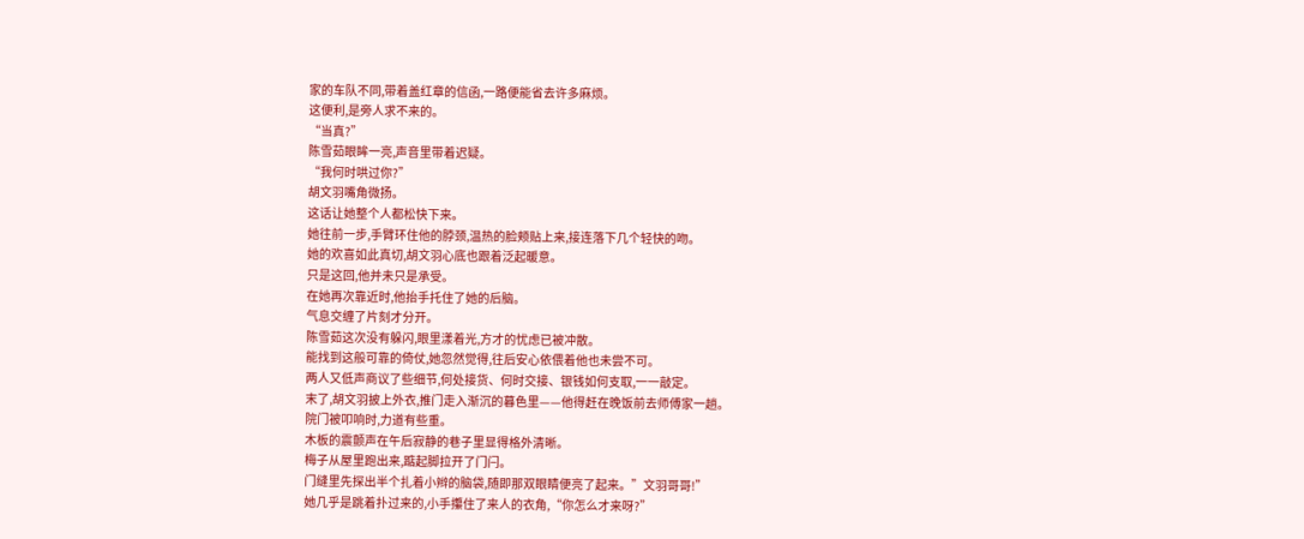家的车队不同,带着盖红章的信函,一路便能省去许多麻烦。
这便利,是旁人求不来的。
“当真?”
陈雪茹眼眸一亮,声音里带着迟疑。
“我何时哄过你?”
胡文羽嘴角微扬。
这话让她整个人都松快下来。
她往前一步,手臂环住他的脖颈,温热的脸颊贴上来,接连落下几个轻快的吻。
她的欢喜如此真切,胡文羽心底也跟着泛起暖意。
只是这回,他并未只是承受。
在她再次靠近时,他抬手托住了她的后脑。
气息交缠了片刻才分开。
陈雪茹这次没有躲闪,眼里漾着光,方才的忧虑已被冲散。
能找到这般可靠的倚仗,她忽然觉得,往后安心依偎着他也未尝不可。
两人又低声商议了些细节,何处接货、何时交接、银钱如何支取,一一敲定。
末了,胡文羽披上外衣,推门走入渐沉的暮色里——他得赶在晚饭前去师傅家一趟。
院门被叩响时,力道有些重。
木板的震颤声在午后寂静的巷子里显得格外清晰。
梅子从屋里跑出来,踮起脚拉开了门闩。
门缝里先探出半个扎着小辫的脑袋,随即那双眼睛便亮了起来。”文羽哥哥!”
她几乎是跳着扑过来的,小手攥住了来人的衣角,“你怎么才来呀?”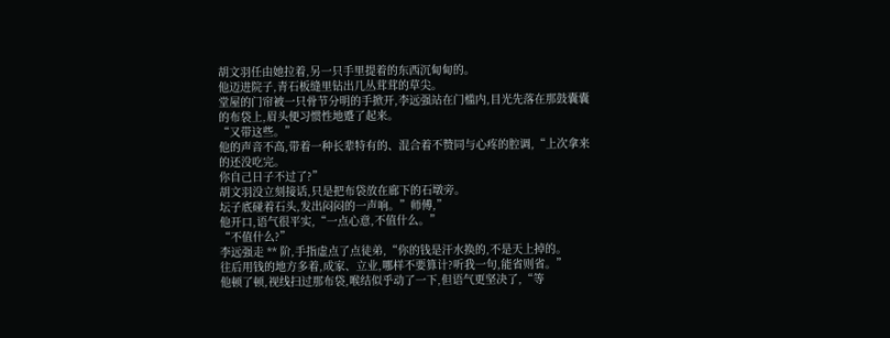胡文羽任由她拉着,另一只手里提着的东西沉甸甸的。
他迈进院子,青石板缝里钻出几丛茸茸的草尖。
堂屋的门帘被一只骨节分明的手掀开,李远强站在门槛内,目光先落在那鼓囊囊的布袋上,眉头便习惯性地蹙了起来。
“又带这些。”
他的声音不高,带着一种长辈特有的、混合着不赞同与心疼的腔调,“上次拿来的还没吃完。
你自己日子不过了?”
胡文羽没立刻接话,只是把布袋放在廊下的石墩旁。
坛子底碰着石头,发出闷闷的一声响。”师傅,”
他开口,语气很平实,“一点心意,不值什么。”
“不值什么?”
李远强走 ** 阶,手指虚点了点徒弟,“你的钱是汗水换的,不是天上掉的。
往后用钱的地方多着,成家、立业,哪样不要算计?听我一句,能省则省。”
他顿了顿,视线扫过那布袋,喉结似乎动了一下,但语气更坚决了,“等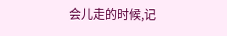会儿走的时候,记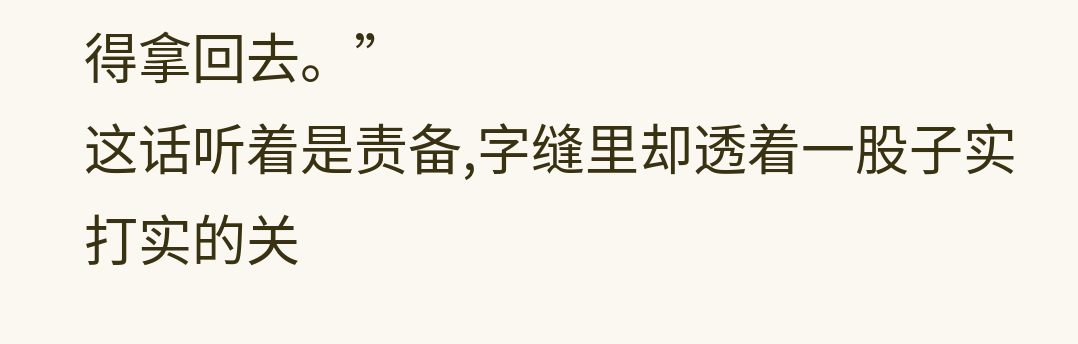得拿回去。”
这话听着是责备,字缝里却透着一股子实打实的关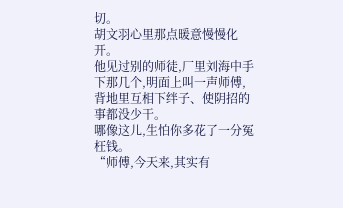切。
胡文羽心里那点暖意慢慢化开。
他见过别的师徒,厂里刘海中手下那几个,明面上叫一声师傅,背地里互相下绊子、使阴招的事都没少干。
哪像这儿,生怕你多花了一分冤枉钱。
“师傅,今天来,其实有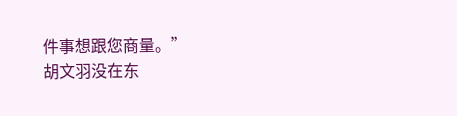件事想跟您商量。”
胡文羽没在东